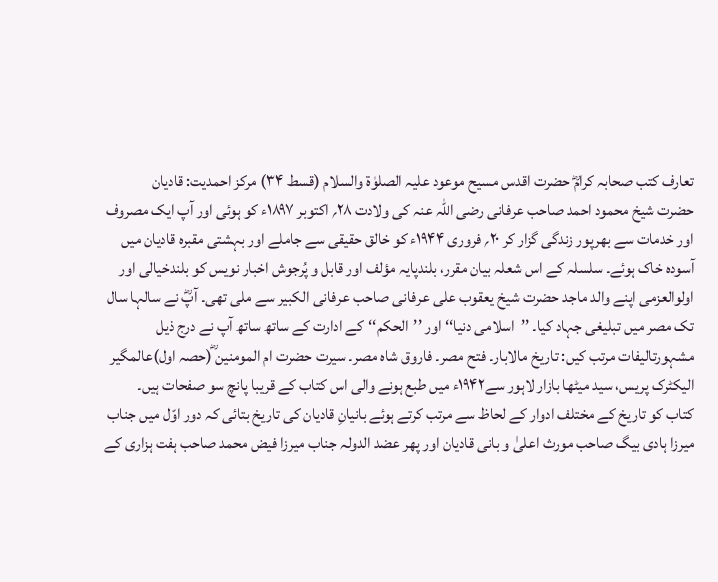تعارف کتب صحابہ کرامؓ حضرت اقدس مسیح موعود علیہ الصلوٰۃ والسلام (قسط ۳۴) مرکز احمدیت: قادیان
حضرت شیخ محمود احمد صاحب عرفانی رضی اللہ عنہ کی ولادت ۲۸؍ اکتوبر ۱۸۹۷ء کو ہوئی اور آپ ایک مصروف اور خدمات سے بھرپور زندگی گزار کر ۲۰؍ فروری ۱۹۴۴ء کو خالق حقیقی سے جاملے اور بہشتی مقبرہ قادیان میں آسودہ خاک ہوئے۔ سلسلہ کے اس شعلہ بیان مقرر، بلندپایہ مؤلف اور قابل و پُرجوش اخبار نویس کو بلندخیالی اور اولوالعزمی اپنے والد ماجد حضرت شیخ یعقوب علی عرفانی صاحب عرفانی الکبیر سے ملی تھی۔ آپؓ نے سالہا سال تک مصر میں تبلیغی جہاد کیا۔ ’’اسلامی دنیا‘‘ اور ’’الحکم‘‘کے ادارت کے ساتھ ساتھ آپ نے درج ذیل مشہورتالیفات مرتب کیں: تاریخ مالابار۔ فتح مصر۔ فاروق شاہ مصر۔ سیرت حضرت ام المومنین ؓ(حصہ اول)عالمگیر الیکٹرک پریس، سید میٹھا بازار لاہور سے۱۹۴۲ء میں طبع ہونے والی اس کتاب کے قریبا پانچ سو صفحات ہیں۔
کتاب کو تاریخ کے مختلف ادوار کے لحاظ سے مرتب کرتے ہوئے بانیانِ قادیان کی تاریخ بتائی کہ دور اوّل میں جناب میرزا ہادی بیگ صاحب مورث اعلیٰ و بانی قادیان اور پھر عضد الدولہ جناب میرزا فیض محمد صاحب ہفت ہزاری کے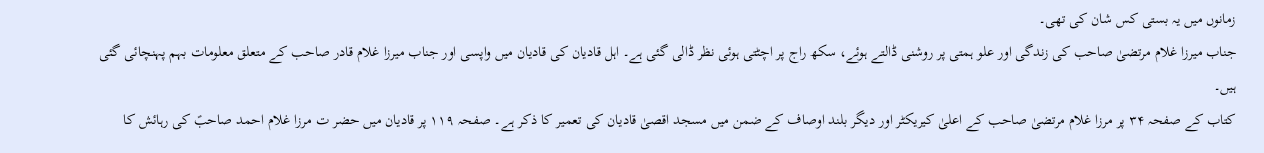زمانوں میں یہ بستی کس شان کی تھی۔
جناب میرزا غلام مرتضیٰ صاحب کی زندگی اور علو ہمتی پر روشنی ڈالتے ہوئے، سکھ راج پر اچٹتی ہوئی نظر ڈالی گئی ہے۔ اہل قادیان کی قادیان میں واپسی اور جناب میرزا غلام قادر صاحب کے متعلق معلومات بہم پہنچائی گئی ہیں۔
کتاب کے صفحہ ۳۴ پر مرزا غلام مرتضیٰ صاحب کے اعلیٰ کیریکٹر اور دیگر بلند اوصاف کے ضمن میں مسجد اقصیٰ قادیان کی تعمیر کا ذکر ہے۔ صفحہ ۱۱۹ پر قادیان میں حضر ت مرزا غلام احمد صاحبؑ کی رہائش کا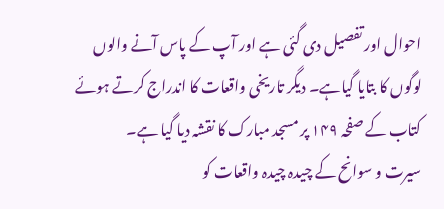احوال اور تفصیل دی گئی ہے اور آپ کے پاس آنے والوں لوگوں کا بتایا گیاہے۔ دیگر تاریخی واقعات کا اندراج کرتے ہوئے کتاب کے صفحہ ۱۴۹ پر مسجد مبارک کا نقشہ دیا گیا ہے۔
سیرت و سوانح کے چیدہ چیدہ واقعات کو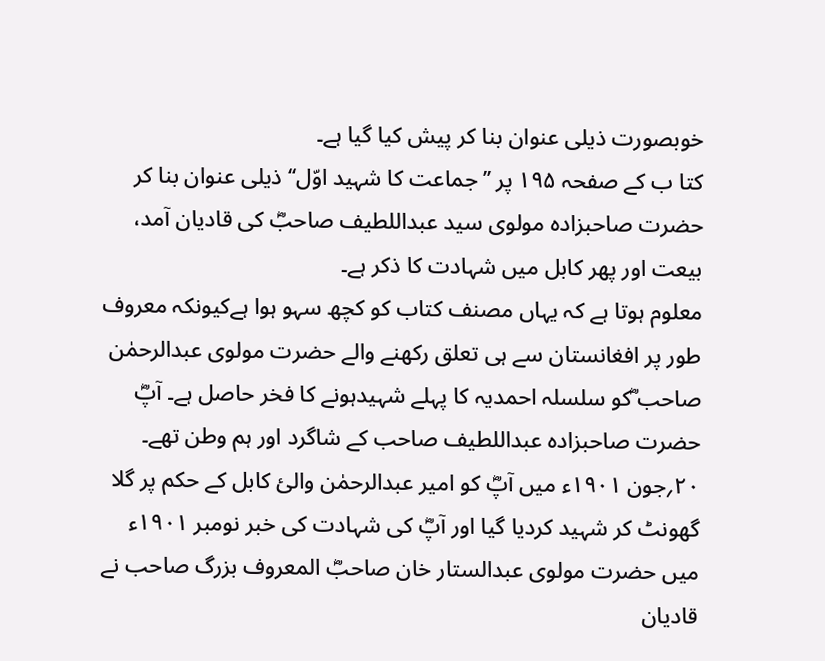خوبصورت ذیلی عنوان بنا کر پیش کیا گیا ہے۔
کتا ب کے صفحہ ۱۹۵ پر ’’جماعت کا شہید اوّل‘‘ ذیلی عنوان بنا کر حضرت صاحبزادہ مولوی سید عبداللطیف صاحبؓ کی قادیان آمد، بیعت اور پھر کابل میں شہادت کا ذکر ہے۔
معلوم ہوتا ہے کہ یہاں مصنف کتاب کو کچھ سہو ہوا ہےکیونکہ معروف طور پر افغانستان سے ہی تعلق رکھنے والے حضرت مولوی عبدالرحمٰن صاحب ؓکو سلسلہ احمدیہ کا پہلے شہیدہونے کا فخر حاصل ہے۔ آپؓ حضرت صاحبزادہ عبداللطیف صاحب کے شاگرد اور ہم وطن تھے۔ ۲۰؍جون ۱۹۰۱ء میں آپؓ کو امیر عبدالرحمٰن والیٔ کابل کے حکم پر گلا گھونٹ کر شہید کردیا گیا اور آپؓ کی شہادت کی خبر نومبر ۱۹۰۱ء میں حضرت مولوی عبدالستار خان صاحبؓ المعروف بزرگ صاحب نے قادیان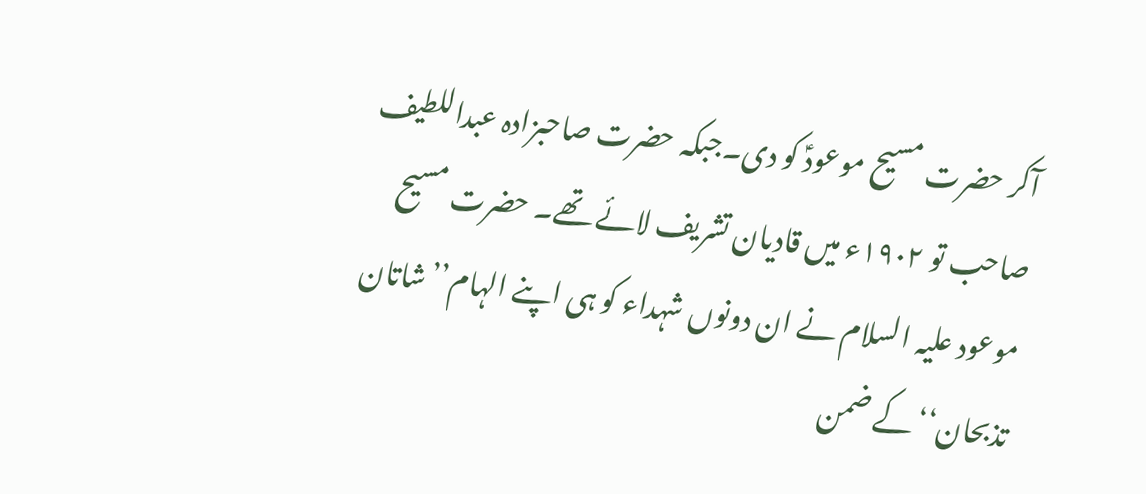آکر حضرت مسیح موعودؑ کو دی۔جبکہ حضرت صاحبزادہ عبداللطیف صاحب تو ۱۹۰۲ء میں قادیان تشریف لائے تھے۔ حضرت مسیح موعود علیہ السلام نے ان دونوں شہداء کو ہی اپنے الہام’’شاتان تذبحان‘‘ کے ضمن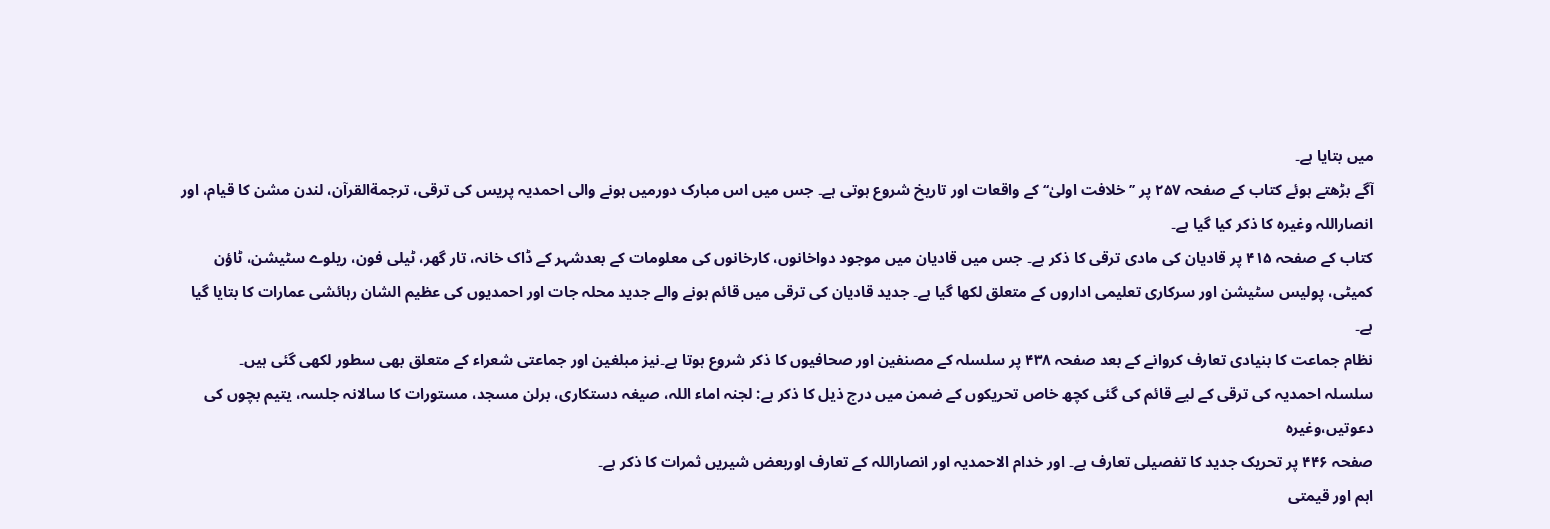میں بتایا ہے۔
آگے بڑھتے ہوئے کتاب کے صفحہ ۲۵۷ پر ’’خلافت اولیٰ‘‘ کے واقعات اور تاریخ شروع ہوتی ہے۔ جس میں اس مبارک دورمیں ہونے والی احمدیہ پریس کی ترقی، ترجمةالقرآن، لندن مشن کا قیام، اور انصاراللہ وغیرہ کا ذکر کیا گیا ہے۔
کتاب کے صفحہ ۴۱۵ پر قادیان کی مادی ترقی کا ذکر ہے۔ جس میں قادیان میں موجود دواخانوں، کارخانوں کی معلومات کے بعدشہر کے ڈاک خانہ، تار گھر، ٹیلی فون، ریلوے سٹیشن، ٹاؤن کمیٹی، پولیس سٹیشن اور سرکاری تعلیمی اداروں کے متعلق لکھا گیا ہے۔ جدید قادیان کی ترقی میں قائم ہونے والے جدید محلہ جات اور احمدیوں کی عظیم الشان رہائشی عمارات کا بتایا گیا ہے۔
نظام جماعت کا بنیادی تعارف کروانے کے بعد صفحہ ۴۳۸ پر سلسلہ کے مصنفین اور صحافیوں کا ذکر شروع ہوتا ہے۔نیز مبلغین اور جماعتی شعراء کے متعلق بھی سطور لکھی گئی ہیں۔
سلسلہ احمدیہ کی ترقی کے لیے قائم کی گئی کچھ خاص تحریکوں کے ضمن میں درج ذیل کا ذکر ہے: لجنہ اماء اللہ، صیغہ دستکاری، برلن مسجد، مستورات کا سالانہ جلسہ، یتیم بچوں کی دعوتیں،وغیرہ
صفحہ ۴۴۶ پر تحریک جدید کا تفصیلی تعارف ہے۔ اور خدام الاحمدیہ اور انصاراللہ کے تعارف اوربعض شیریں ثمرات کا ذکر ہے۔
اہم اور قیمتی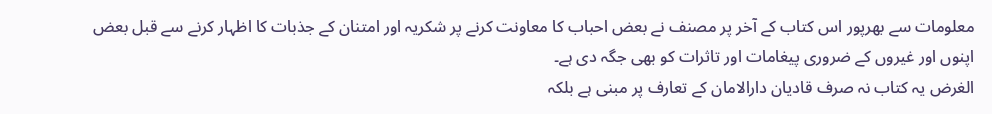معلومات سے بھرپور اس کتاب کے آخر پر مصنف نے بعض احباب کا معاونت کرنے پر شکریہ اور امتنان کے جذبات کا اظہار کرنے سے قبل بعض اپنوں اور غیروں کے ضروری پیغامات اور تاثرات کو بھی جگہ دی ہے۔
الغرض یہ کتاب نہ صرف قادیان دارالامان کے تعارف پر مبنی ہے بلکہ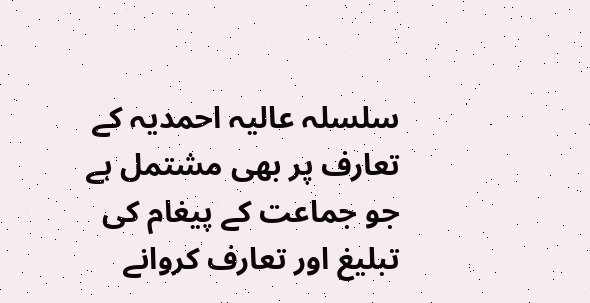سلسلہ عالیہ احمدیہ کے تعارف پر بھی مشتمل ہے جو جماعت کے پیغام کی تبلیغ اور تعارف کروانے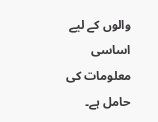والوں کے لیے اساسی معلومات کی حامل ہے۔